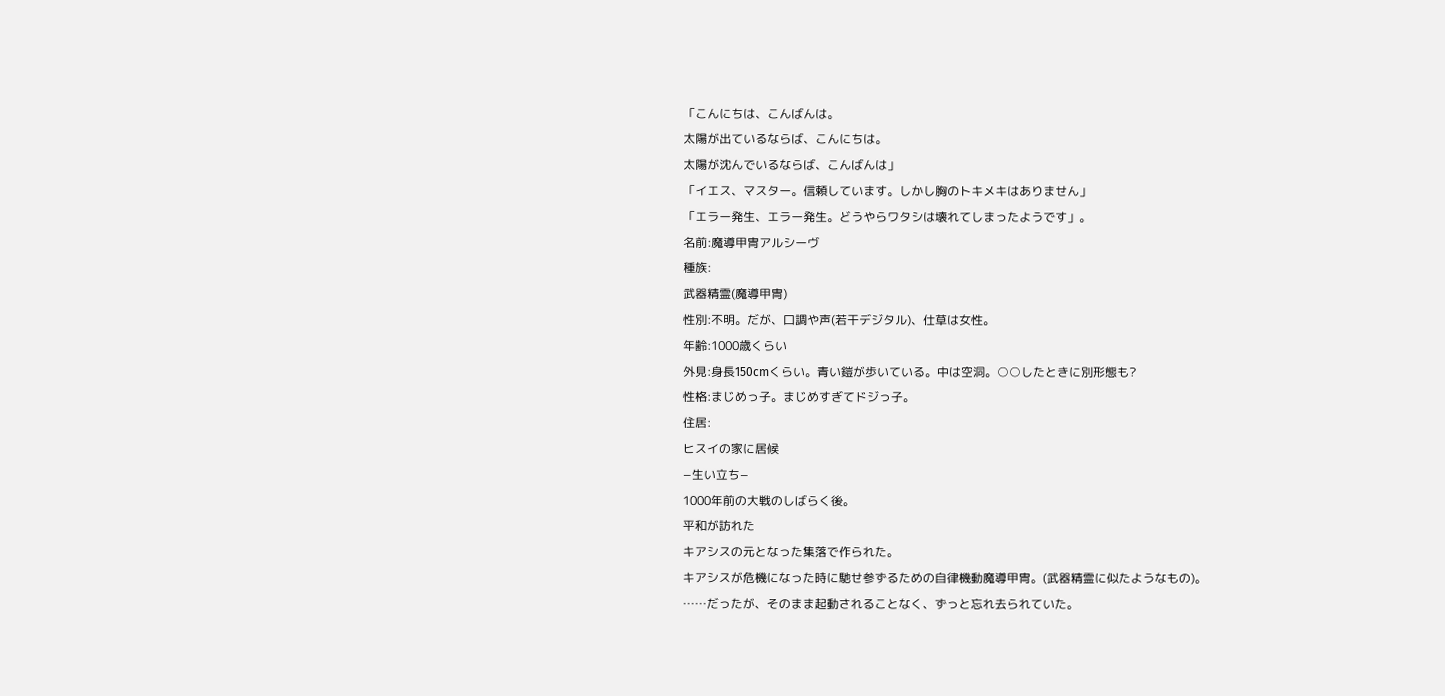「こんにちは、こんばんは。
太陽が出ているならば、こんにちは。
太陽が沈んでいるならば、こんばんは」
「イエス、マスター。信頼しています。しかし胸のトキメキはありません」
「エラー発生、エラー発生。どうやらワタシは壊れてしまったようです」。
名前:魔導甲冑アルシーヴ
種族:
武器精霊(魔導甲冑)
性別:不明。だが、口調や声(若干デジタル)、仕草は女性。
年齢:1000歳くらい
外見:身長150cmくらい。青い鎧が歩いている。中は空洞。○○したときに別形態も?
性格:まじめっ子。まじめすぎてドジっ子。
住居:
ヒスイの家に居候
−生い立ち−
1000年前の大戦のしばらく後。
平和が訪れた
キアシスの元となった集落で作られた。
キアシスが危機になった時に馳せ参ずるための自律機動魔導甲冑。(武器精霊に似たようなもの)。
……だったが、そのまま起動されることなく、ずっと忘れ去られていた。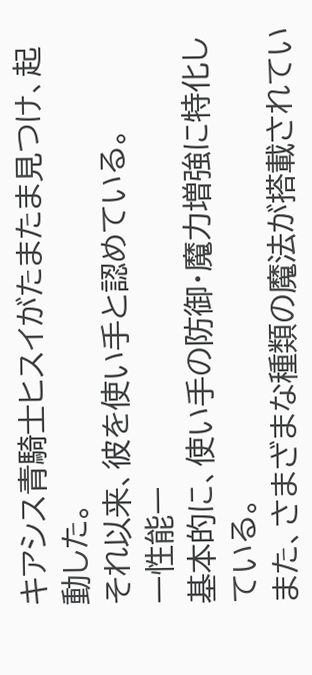キアシス青騎士ヒスイがたまたま見つけ、起動した。
それ以来、彼を使い手と認めている。
ー性能ー
基本的に、使い手の防御・魔力増強に特化している。
また、さまざまな種類の魔法が搭載されてい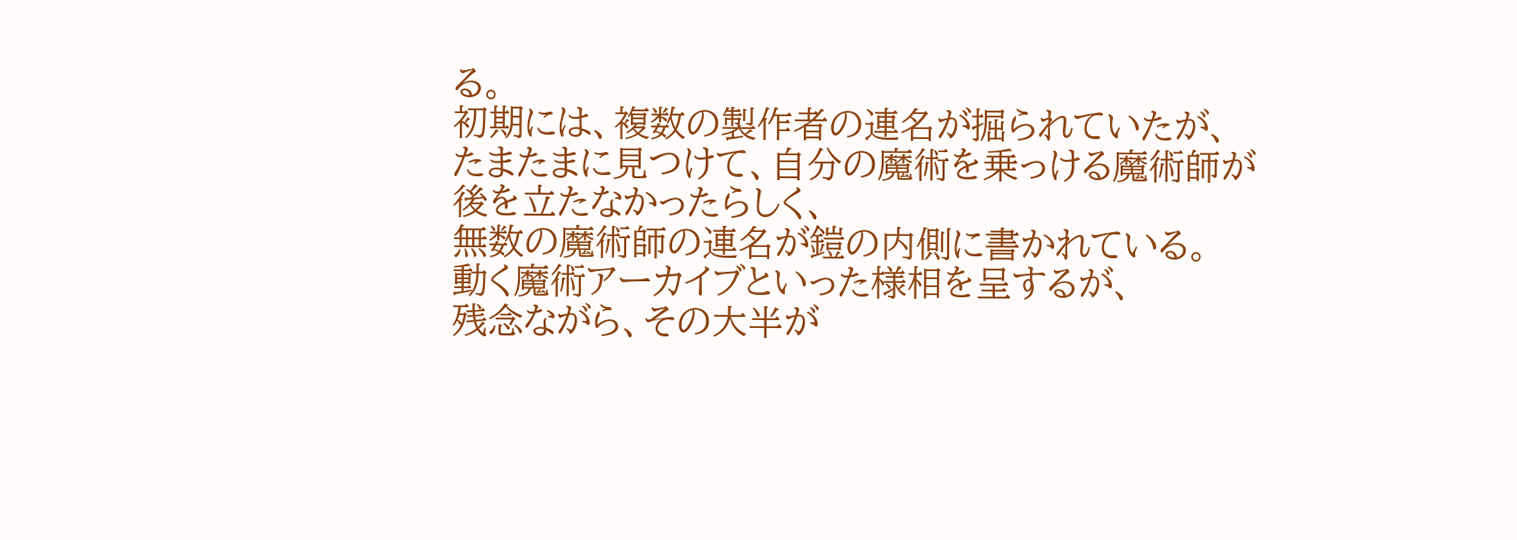る。
初期には、複数の製作者の連名が掘られていたが、
たまたまに見つけて、自分の魔術を乗っける魔術師が後を立たなかったらしく、
無数の魔術師の連名が鎧の内側に書かれている。
動く魔術アーカイブといった様相を呈するが、
残念ながら、その大半が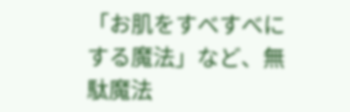「お肌をすべすべにする魔法」など、無駄魔法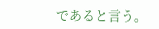であると言う。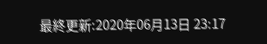最終更新:2020年06月13日 23:17